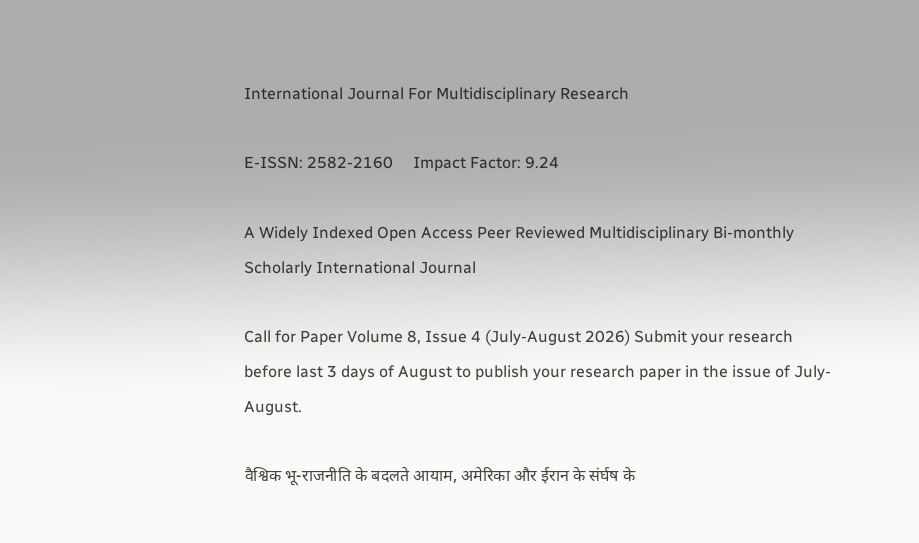International Journal For Multidisciplinary Research

E-ISSN: 2582-2160     Impact Factor: 9.24

A Widely Indexed Open Access Peer Reviewed Multidisciplinary Bi-monthly Scholarly International Journal

Call for Paper Volume 8, Issue 4 (July-August 2026) Submit your research before last 3 days of August to publish your research paper in the issue of July-August.

वैश्विक भू-राजनीति के बदलते आयाम, अमेरिका और ईरान के संर्घष के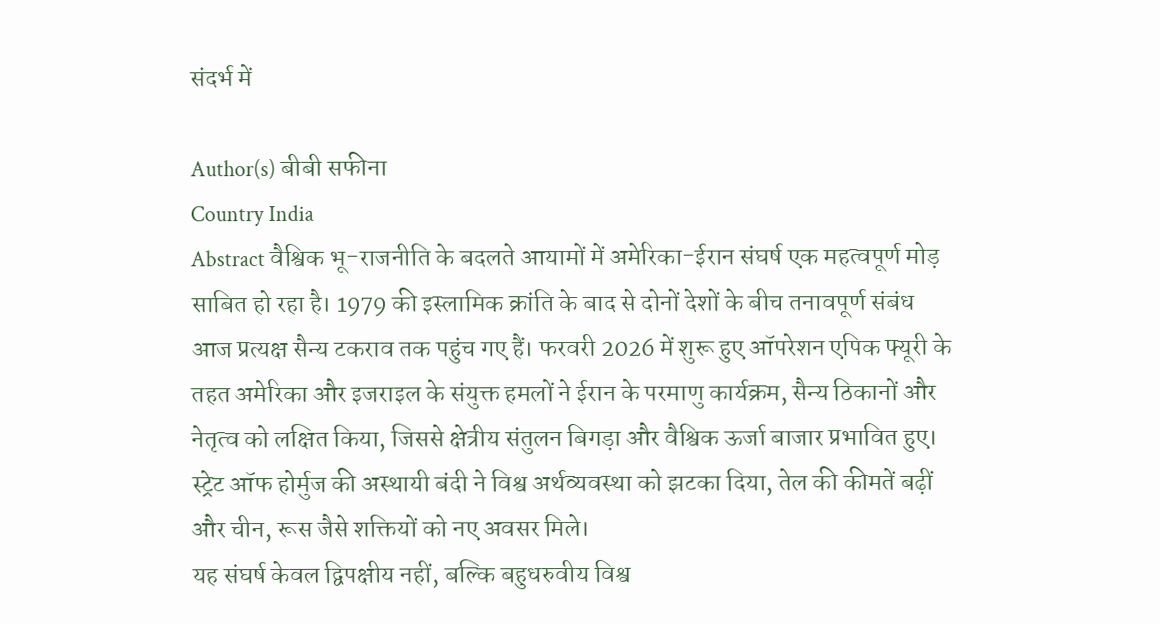संदर्भ में

Author(s) बीबी सफीना
Country India
Abstract वैश्विक भू-राजनीति के बदलते आयामों में अमेरिका-ईरान संघर्ष एक महत्वपूर्ण मोड़ साबित हो रहा है। 1979 की इस्लामिक क्रांति के बाद से दोनों देशों के बीच तनावपूर्ण संबंध आज प्रत्यक्ष सैन्य टकराव तक पहुंच गए हैं। फरवरी 2026 में शुरू हुए ऑपरेशन एपिक फ्यूरी के तहत अमेरिका और इजराइल के संयुक्त हमलों ने ईरान के परमाणु कार्यक्रम, सैन्य ठिकानों और नेतृत्व को लक्षित किया, जिससे क्षेत्रीय संतुलन बिगड़ा और वैश्विक ऊर्जा बाजार प्रभावित हुए। स्ट्रेट ऑफ होर्मुज की अस्थायी बंदी ने विश्व अर्थव्यवस्था को झटका दिया, तेल की कीमतें बढ़ीं और चीन, रूस जैसे शक्तियों को नए अवसर मिले।
यह संघर्ष केवल द्विपक्षीय नहीं, बल्कि बहुधरुवीय विश्व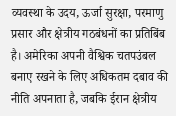व्यवस्था के उदय, ऊर्जा सुरक्षा, परमाणु प्रसार और क्षेत्रीय गठबंधनों का प्रतिबिंब है। अमेरिका अपनी वैश्विक चतपउंबल बनाए रखने के लिए अधिकतम दबाव की नीति अपनाता है, जबकि ईरान क्षेत्रीय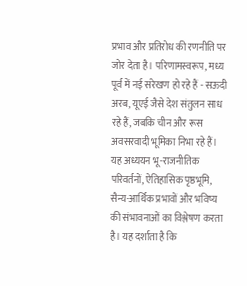प्रभाव और प्रतिरोध की रणनीति पर जोर देता है। परिणामस्वरूप, मध्य पूर्व में नई संरेखण हो रहे हैं - सऊदी अरब, यूएई जैसे देश संतुलन साध रहे हैं, जबकि चीन और रूस अवसरवादी भूमिका निभा रहे हैं।
यह अध्ययन भू-राजनीतिक परिवर्तनों, ऐतिहासिक पृष्ठभूमि, सैन्य-आर्थिक प्रभावों और भविष्य की संभावनाओं का विश्लेषण करता है। यह दर्शाता है कि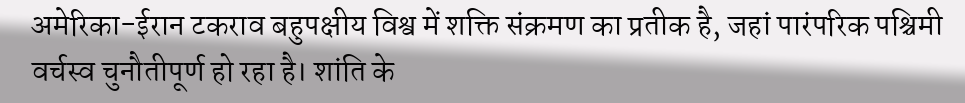अमेरिका-ईरान टकराव बहुपक्षीय विश्व में शक्ति संक्रमण का प्रतीक है, जहां पारंपरिक पश्चिमी वर्चस्व चुनौतीपूर्ण हो रहा है। शांति के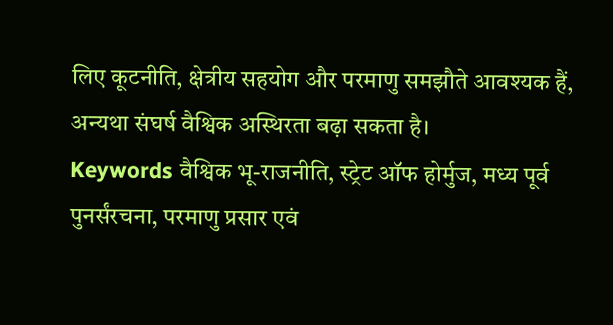लिए कूटनीति, क्षेत्रीय सहयोग और परमाणु समझौते आवश्यक हैं, अन्यथा संघर्ष वैश्विक अस्थिरता बढ़ा सकता है।
Keywords वैश्विक भू-राजनीति, स्ट्रेट ऑफ होर्मुज, मध्य पूर्व पुनर्संरचना, परमाणु प्रसार एवं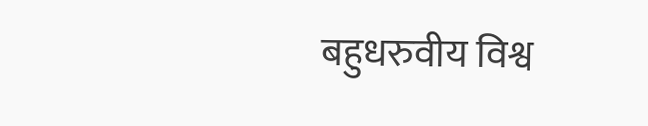बहुधरुवीय विश्व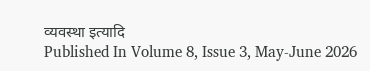व्यवस्था इत्यादि
Published In Volume 8, Issue 3, May-June 2026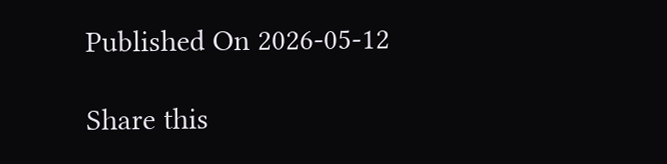Published On 2026-05-12

Share this